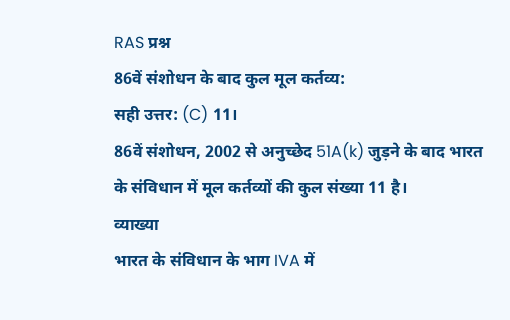RAS प्रश्न
86वें संशोधन के बाद कुल मूल कर्तव्य:
सही उत्तर: (C) 11।
86वें संशोधन, 2002 से अनुच्छेद 51A(k) जुड़ने के बाद भारत के संविधान में मूल कर्तव्यों की कुल संख्या 11 है।
व्याख्या
भारत के संविधान के भाग IVA में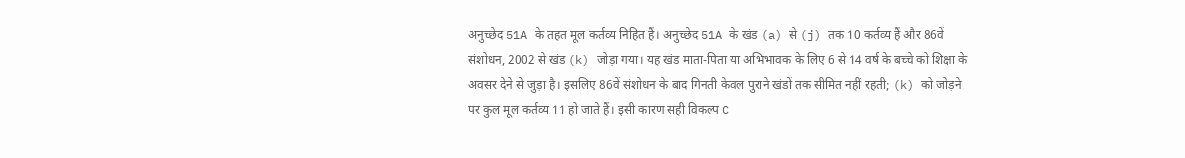अनुच्छेद 51A के तहत मूल कर्तव्य निहित हैं। अनुच्छेद 51A के खंड (a) से (j) तक 10 कर्तव्य हैं और 86वें संशोधन, 2002 से खंड (k) जोड़ा गया। यह खंड माता-पिता या अभिभावक के लिए 6 से 14 वर्ष के बच्चे को शिक्षा के अवसर देने से जुड़ा है। इसलिए 86वें संशोधन के बाद गिनती केवल पुराने खंडों तक सीमित नहीं रहती; (k) को जोड़ने पर कुल मूल कर्तव्य 11 हो जाते हैं। इसी कारण सही विकल्प C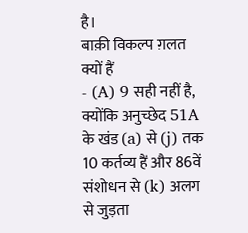है।
बाक़ी विकल्प ग़लत क्यों हैं
- (A) 9 सही नहीं है, क्योंकि अनुच्छेद 51A के खंड (a) से (j) तक 10 कर्तव्य हैं और 86वें संशोधन से (k) अलग से जुड़ता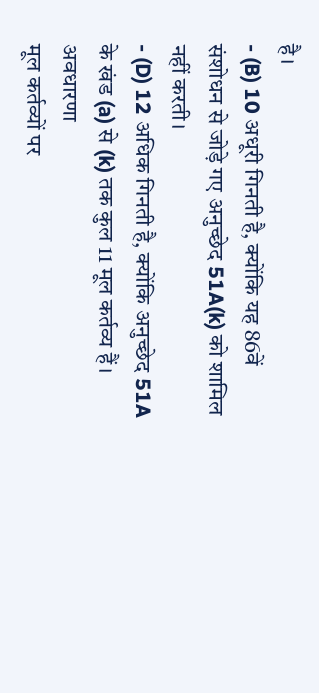है।
- (B) 10 अधूरी गिनती है, क्योंकि यह 86वें संशोधन से जोड़े गए अनुच्छेद 51A(k) को शामिल नहीं करती।
- (D) 12 अधिक गिनती है, क्योंकि अनुच्छेद 51A के खंड (a) से (k) तक कुल 11 मूल कर्तव्य हैं।
अवधारणा
मूल कर्तव्यों पर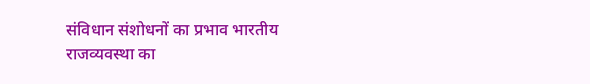संविधान संशोधनों का प्रभाव भारतीय राजव्यवस्था का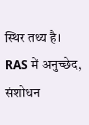स्थिर तथ्य है। RAS में अनुच्छेद, संशोधन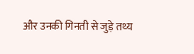और उनकी गिनती से जुड़े तथ्य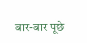बार-बार पूछे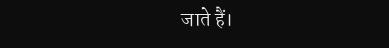जाते हैं।